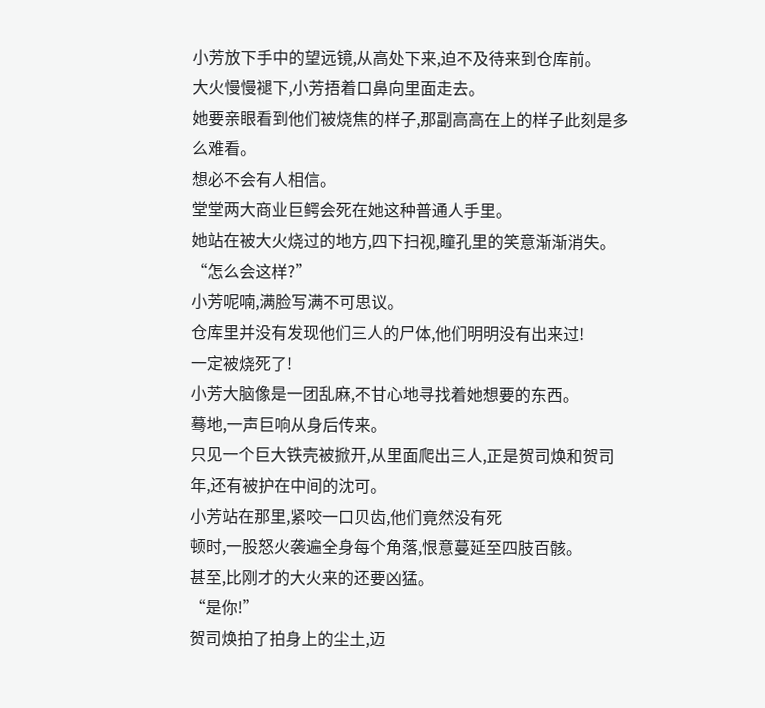小芳放下手中的望远镜,从高处下来,迫不及待来到仓库前。
大火慢慢褪下,小芳捂着口鼻向里面走去。
她要亲眼看到他们被烧焦的样子,那副高高在上的样子此刻是多么难看。
想必不会有人相信。
堂堂两大商业巨鳄会死在她这种普通人手里。
她站在被大火烧过的地方,四下扫视,瞳孔里的笑意渐渐消失。
“怎么会这样?”
小芳呢喃,满脸写满不可思议。
仓库里并没有发现他们三人的尸体,他们明明没有出来过!
一定被烧死了!
小芳大脑像是一团乱麻,不甘心地寻找着她想要的东西。
蓦地,一声巨响从身后传来。
只见一个巨大铁壳被掀开,从里面爬出三人,正是贺司焕和贺司年,还有被护在中间的沈可。
小芳站在那里,紧咬一口贝齿,他们竟然没有死
顿时,一股怒火袭遍全身每个角落,恨意蔓延至四肢百骸。
甚至,比刚才的大火来的还要凶猛。
“是你!”
贺司焕拍了拍身上的尘土,迈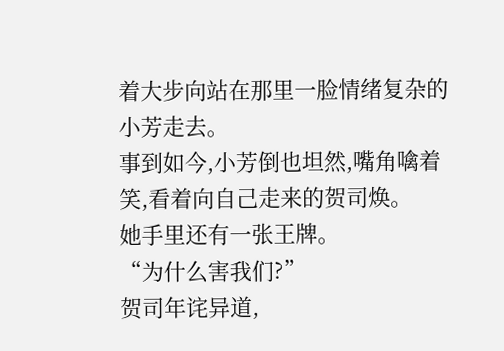着大步向站在那里一脸情绪复杂的小芳走去。
事到如今,小芳倒也坦然,嘴角噙着笑,看着向自己走来的贺司焕。
她手里还有一张王牌。
“为什么害我们?”
贺司年诧异道,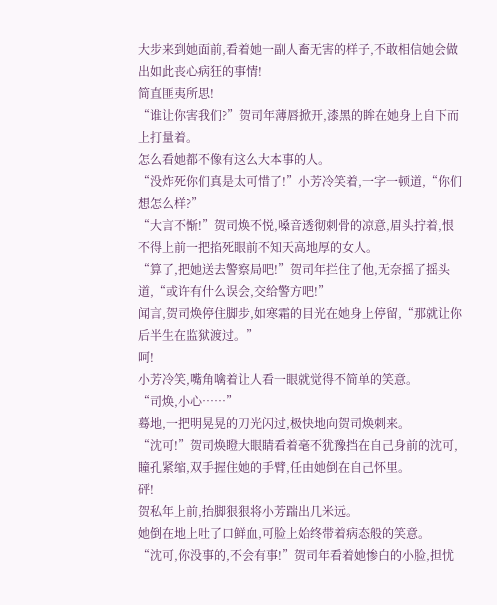大步来到她面前,看着她一副人畜无害的样子,不敢相信她会做出如此丧心病狂的事情!
简直匪夷所思!
“谁让你害我们?”贺司年薄唇掀开,漆黑的眸在她身上自下而上打量着。
怎么看她都不像有这么大本事的人。
“没炸死你们真是太可惜了!”小芳冷笑着,一字一顿道,“你们想怎么样?”
“大言不惭!”贺司焕不悦,嗓音透彻刺骨的凉意,眉头拧着,恨不得上前一把掐死眼前不知天高地厚的女人。
“算了,把她送去警察局吧!”贺司年拦住了他,无奈摇了摇头道,“或许有什么误会,交给警方吧!”
闻言,贺司焕停住脚步,如寒霜的目光在她身上停留,“那就让你后半生在监狱渡过。”
呵!
小芳冷笑,嘴角噙着让人看一眼就觉得不简单的笑意。
“司焕,小心……”
蓦地,一把明晃晃的刀光闪过,极快地向贺司焕刺来。
“沈可!”贺司焕瞪大眼睛看着毫不犹豫挡在自己身前的沈可,瞳孔紧缩,双手握住她的手臂,任由她倒在自己怀里。
砰!
贺私年上前,抬脚狠狠将小芳踹出几米远。
她倒在地上吐了口鲜血,可脸上始终带着病态般的笑意。
“沈可,你没事的,不会有事!”贺司年看着她惨白的小脸,担忧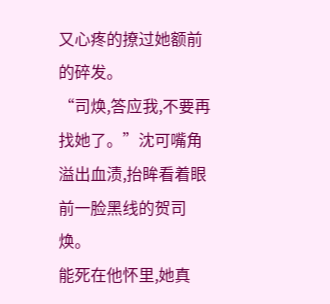又心疼的撩过她额前的碎发。
“司焕,答应我,不要再找她了。”沈可嘴角溢出血渍,抬眸看着眼前一脸黑线的贺司焕。
能死在他怀里,她真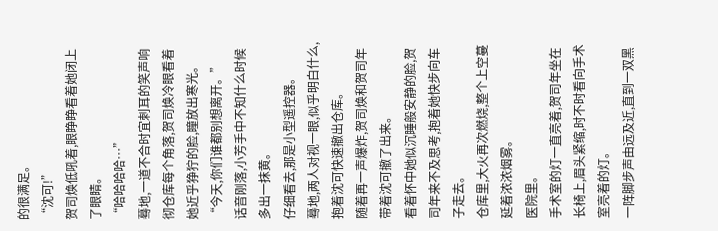的很满足。
“沈可!”
贺司焕低吼着,眼睁睁看着她闭上了眼睛。
“哈哈哈哈…”
蓦地,一道不合时宜刺耳的笑声响彻仓库每个角落,贺司焕冷眼看着她近乎狰狞的脸,瞳放出寒光。
“今天,你们谁都别想离开。”
话音刚落,小芳手中不知什么时候多出一抹黄。
仔细看去,那是小型遥控器。
蓦地,两人对视一眼,似乎明白什么,抱着沈可快速撤出仓库。
随着再一声爆炸,贺司焕和贺司年带着沈可撤了出来。
看着怀中她似沉睡般安静的脸,贺司年来不及思考,抱着她快步向车子走去。
仓库里,大火再次燃烧,整个上空蔓延着浓浓烟雾。
医院里。
手术室的灯一直亮着,贺司年坐在长椅上,眉头紧缩,时不时看向手术室亮着的灯。
一阵脚步声由远及近,直到一双黑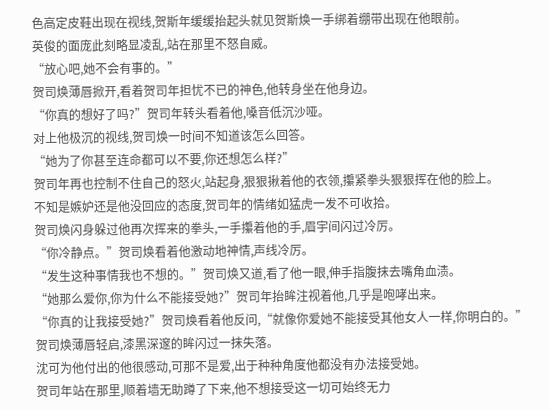色高定皮鞋出现在视线,贺斯年缓缓抬起头就见贺斯焕一手绑着绷带出现在他眼前。
英俊的面庞此刻略显凌乱,站在那里不怒自威。
“放心吧,她不会有事的。”
贺司焕薄唇掀开,看着贺司年担忧不已的神色,他转身坐在他身边。
“你真的想好了吗?”贺司年转头看着他,嗓音低沉沙哑。
对上他极沉的视线,贺司焕一时间不知道该怎么回答。
“她为了你甚至连命都可以不要,你还想怎么样?”
贺司年再也控制不住自己的怒火,站起身,狠狠揪着他的衣领,攥紧拳头狠狠挥在他的脸上。
不知是嫉妒还是他没回应的态度,贺司年的情绪如猛虎一发不可收拾。
贺司焕闪身躲过他再次挥来的拳头,一手攥着他的手,眉宇间闪过冷厉。
“你冷静点。”贺司焕看着他激动地神情,声线冷厉。
“发生这种事情我也不想的。”贺司焕又道,看了他一眼,伸手指腹抹去嘴角血渍。
“她那么爱你,你为什么不能接受她?”贺司年抬眸注视着他,几乎是咆哮出来。
“你真的让我接受她?”贺司焕看着他反问,“就像你爱她不能接受其他女人一样,你明白的。”
贺司焕薄唇轻启,漆黑深邃的眸闪过一抹失落。
沈可为他付出的他很感动,可那不是爱,出于种种角度他都没有办法接受她。
贺司年站在那里,顺着墙无助蹲了下来,他不想接受这一切可始终无力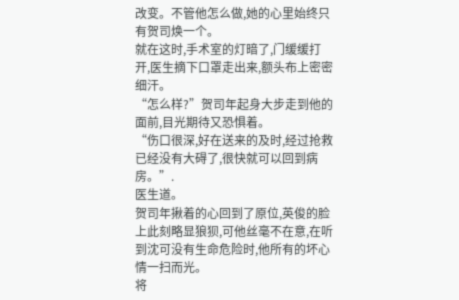改变。不管他怎么做,她的心里始终只有贺司焕一个。
就在这时,手术室的灯暗了,门缓缓打开,医生摘下口罩走出来,额头布上密密细汗。
“怎么样?”贺司年起身大步走到他的面前,目光期待又恐惧着。
“伤口很深,好在送来的及时,经过抢救已经没有大碍了,很快就可以回到病房。”.
医生道。
贺司年揪着的心回到了原位,英俊的脸上此刻略显狼狈,可他丝毫不在意,在听到沈可没有生命危险时,他所有的坏心情一扫而光。
将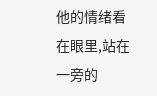他的情绪看在眼里,站在一旁的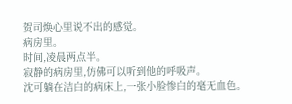贺司焕心里说不出的感觉。
病房里。
时间,凌晨两点半。
寂静的病房里,仿佛可以听到他的呼吸声。
沈可躺在洁白的病床上,一张小脸惨白的毫无血色。